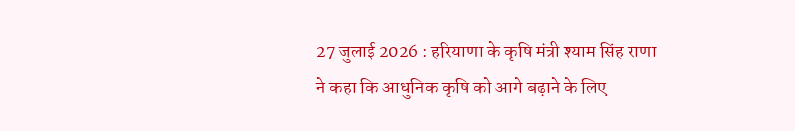27 जुलाई 2026 : हरियाणा के कृषि मंत्री श्याम सिंह राणा ने कहा कि आधुनिक कृषि को आगे बढ़ाने के लिए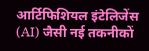आर्टिफिशियल इंटेलिजेंस (AI) जैसी नई तकनीकों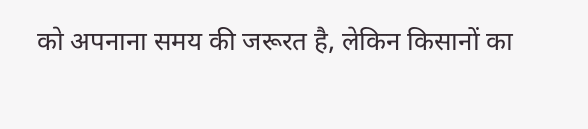को अपनाना समय की जरूरत है, लेकिन किसानों का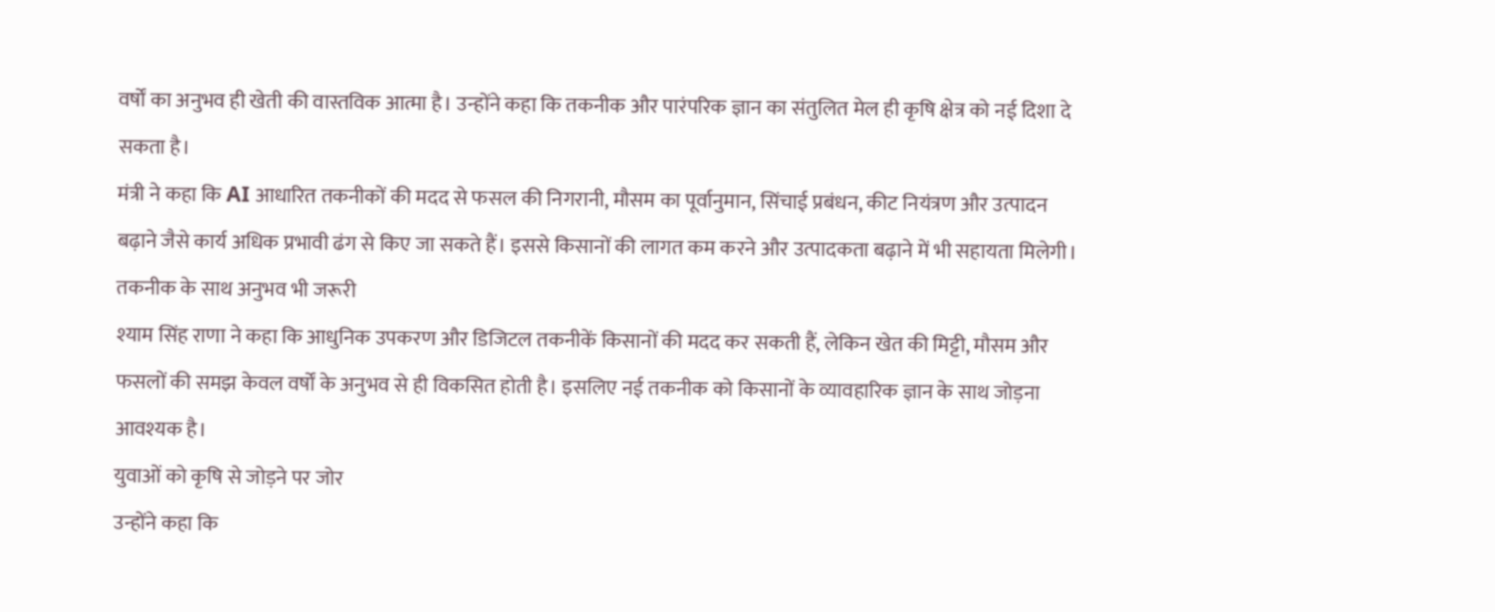वर्षों का अनुभव ही खेती की वास्तविक आत्मा है। उन्होंने कहा कि तकनीक और पारंपरिक ज्ञान का संतुलित मेल ही कृषि क्षेत्र को नई दिशा दे सकता है।
मंत्री ने कहा कि AI आधारित तकनीकों की मदद से फसल की निगरानी, मौसम का पूर्वानुमान, सिंचाई प्रबंधन, कीट नियंत्रण और उत्पादन बढ़ाने जैसे कार्य अधिक प्रभावी ढंग से किए जा सकते हैं। इससे किसानों की लागत कम करने और उत्पादकता बढ़ाने में भी सहायता मिलेगी।
तकनीक के साथ अनुभव भी जरूरी
श्याम सिंह राणा ने कहा कि आधुनिक उपकरण और डिजिटल तकनीकें किसानों की मदद कर सकती हैं, लेकिन खेत की मिट्टी, मौसम और फसलों की समझ केवल वर्षों के अनुभव से ही विकसित होती है। इसलिए नई तकनीक को किसानों के व्यावहारिक ज्ञान के साथ जोड़ना आवश्यक है।
युवाओं को कृषि से जोड़ने पर जोर
उन्होंने कहा कि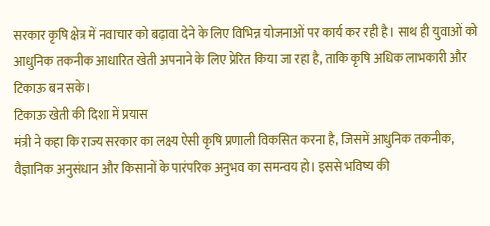सरकार कृषि क्षेत्र में नवाचार को बढ़ावा देने के लिए विभिन्न योजनाओं पर कार्य कर रही है। साथ ही युवाओं को आधुनिक तकनीक आधारित खेती अपनाने के लिए प्रेरित किया जा रहा है, ताकि कृषि अधिक लाभकारी और टिकाऊ बन सके।
टिकाऊ खेती की दिशा में प्रयास
मंत्री ने कहा कि राज्य सरकार का लक्ष्य ऐसी कृषि प्रणाली विकसित करना है, जिसमें आधुनिक तकनीक, वैज्ञानिक अनुसंधान और किसानों के पारंपरिक अनुभव का समन्वय हो। इससे भविष्य की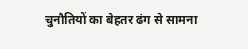चुनौतियों का बेहतर ढंग से सामना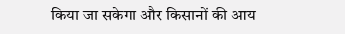किया जा सकेगा और किसानों की आय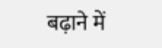बढ़ाने में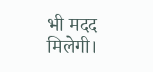भी मदद मिलेगी।